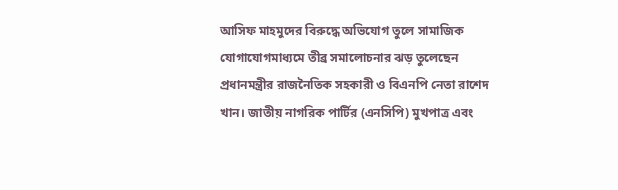আসিফ মাহমুদের বিরুদ্ধে অভিযোগ তুলে সামাজিক যোগাযোগমাধ্যমে তীব্র সমালোচনার ঝড় তুলেছেন প্রধানমন্ত্রীর রাজনৈতিক সহকারী ও বিএনপি নেতা রাশেদ খান। জাতীয় নাগরিক পার্টির (এনসিপি) মুখপাত্র এবং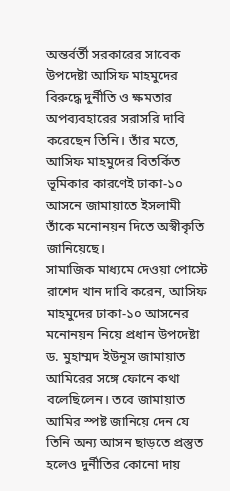অন্তর্বর্তী সরকারের সাবেক উপদেষ্টা আসিফ মাহমুদের বিরুদ্ধে দুর্নীতি ও ক্ষমতার অপব্যবহারের সরাসরি দাবি করেছেন তিনি। তাঁর মতে, আসিফ মাহমুদের বিতর্কিত ভূমিকার কারণেই ঢাকা-১০ আসনে জামায়াতে ইসলামী তাঁকে মনোনয়ন দিতে অস্বীকৃতি জানিয়েছে।
সামাজিক মাধ্যমে দেওয়া পোস্টে রাশেদ খান দাবি করেন, আসিফ মাহমুদের ঢাকা-১০ আসনের মনোনয়ন নিয়ে প্রধান উপদেষ্টা ড. মুহাম্মদ ইউনূস জামায়াত আমিরের সঙ্গে ফোনে কথা বলেছিলেন। তবে জামায়াত আমির স্পষ্ট জানিয়ে দেন যে তিনি অন্য আসন ছাড়তে প্রস্তুত হলেও দুর্নীতির কোনো দায়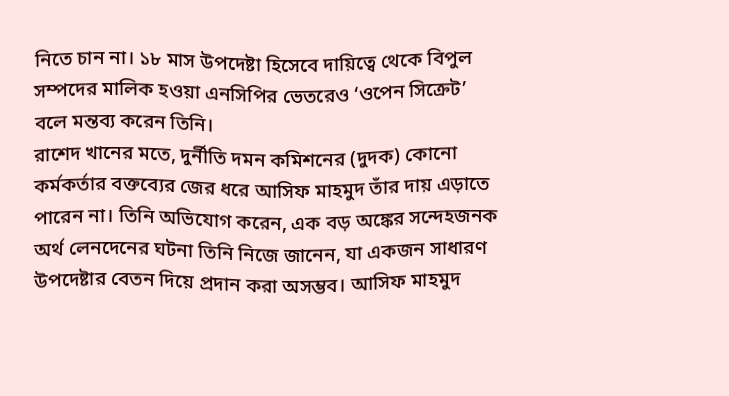নিতে চান না। ১৮ মাস উপদেষ্টা হিসেবে দায়িত্বে থেকে বিপুল সম্পদের মালিক হওয়া এনসিপির ভেতরেও ‘ওপেন সিক্রেট’ বলে মন্তব্য করেন তিনি।
রাশেদ খানের মতে, দুর্নীতি দমন কমিশনের (দুদক) কোনো কর্মকর্তার বক্তব্যের জের ধরে আসিফ মাহমুদ তাঁর দায় এড়াতে পারেন না। তিনি অভিযোগ করেন, এক বড় অঙ্কের সন্দেহজনক অর্থ লেনদেনের ঘটনা তিনি নিজে জানেন, যা একজন সাধারণ উপদেষ্টার বেতন দিয়ে প্রদান করা অসম্ভব। আসিফ মাহমুদ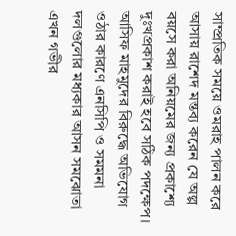সাম্প্রতিক সময়ে ওমরাহ পালন করে আসায় রাশেদ মন্তব্য করেন যে অল্প বয়সে করা অনিয়মের জন্য প্রকাশ্যে দুঃখপ্রকাশ করাই হবে সঠিক পদক্ষেপ। আসিফ মাহমুদের বিরুদ্ধে অভিযোগ ওঠার কারণে এনসিপি ও সমমনা দলগুলোর মধ্যকার আসন সমঝোতা এখন গভীর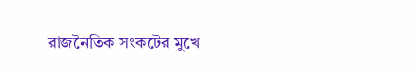রাজনৈতিক সংকটের মুখে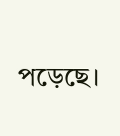পড়েছে।